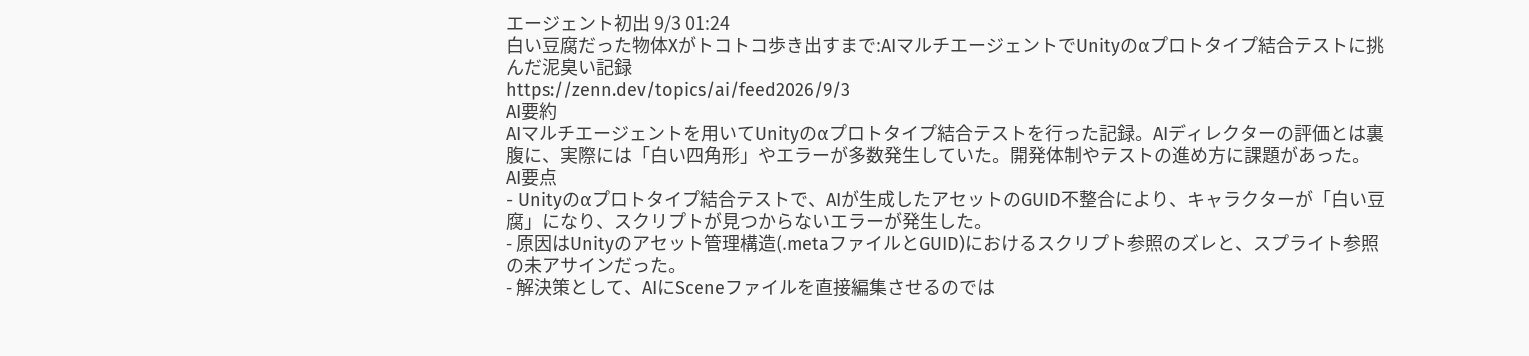エージェント初出 9/3 01:24
白い豆腐だった物体Xがトコトコ歩き出すまで:AIマルチエージェントでUnityのαプロトタイプ結合テストに挑んだ泥臭い記録
https://zenn.dev/topics/ai/feed2026/9/3
AI要約
AIマルチエージェントを用いてUnityのαプロトタイプ結合テストを行った記録。AIディレクターの評価とは裏腹に、実際には「白い四角形」やエラーが多数発生していた。開発体制やテストの進め方に課題があった。
AI要点
- Unityのαプロトタイプ結合テストで、AIが生成したアセットのGUID不整合により、キャラクターが「白い豆腐」になり、スクリプトが見つからないエラーが発生した。
- 原因はUnityのアセット管理構造(.metaファイルとGUID)におけるスクリプト参照のズレと、スプライト参照の未アサインだった。
- 解決策として、AIにSceneファイルを直接編集させるのでは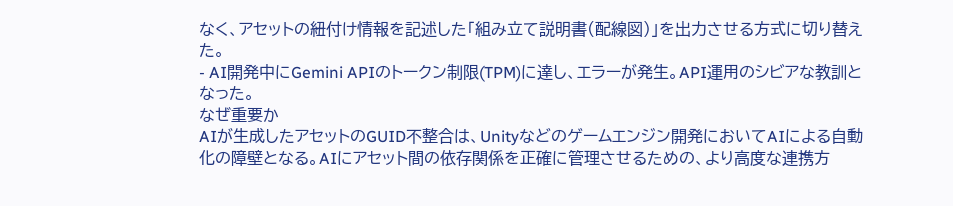なく、アセットの紐付け情報を記述した「組み立て説明書(配線図)」を出力させる方式に切り替えた。
- AI開発中にGemini APIのトークン制限(TPM)に達し、エラーが発生。API運用のシビアな教訓となった。
なぜ重要か
AIが生成したアセットのGUID不整合は、Unityなどのゲームエンジン開発においてAIによる自動化の障壁となる。AIにアセット間の依存関係を正確に管理させるための、より高度な連携方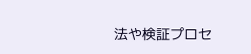法や検証プロセ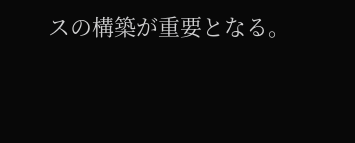スの構築が重要となる。